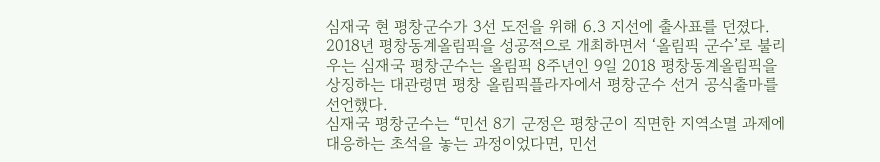심재국 현 평창군수가 3선 도전을 위해 6.3 지선에 출사표를 던졌다.
2018년 평창동계올림픽을 성공적으로 개최하면서 ‘올림픽 군수’로 불리우는 심재국 평창군수는 올림픽 8주년인 9일 2018 평창동계올림픽을 상징하는 대관령면 평창 올림픽플라자에서 평창군수 선거 공식출마를 선언했다.
심재국 평창군수는 “민선 8기 군정은 평창군이 직면한 지역소멸 과제에 대응하는 초석을 놓는 과정이었다면, 민선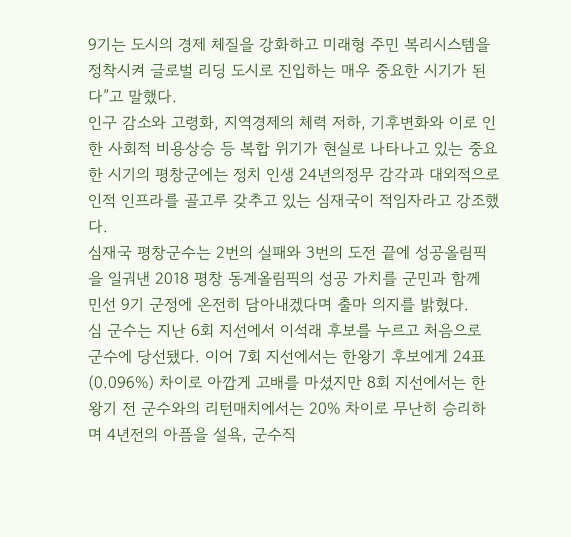9기는 도시의 경제 체질을 강화하고 미래형 주민 복리시스템을 정착시켜 글로벌 리딩 도시로 진입하는 매우 중요한 시기가 된다”고 말했다.
인구 감소와 고령화, 지역경제의 체력 저하, 기후변화와 이로 인한 사회적 비용상승 등 복합 위기가 현실로 나타나고 있는 중요한 시기의 평창군에는 정치 인생 24년의정무 감각과 대외적으로 인적 인프라를 골고루 갖추고 있는 심재국이 적임자라고 강조했다.
심재국 평창군수는 2번의 실패와 3번의 도전 끝에 성공올림픽을 일궈낸 2018 평창 동계올림픽의 성공 가치를 군민과 함께 민선 9기 군정에 온전히 담아내겠다며 출마 의지를 밝혔다.
심 군수는 지난 6회 지선에서 이석래 후보를 누르고 처음으로 군수에 당선됐다. 이어 7회 지선에서는 한왕기 후보에게 24표(0.096%) 차이로 아깝게 고배를 마셨지만 8회 지선에서는 한왕기 전 군수와의 리턴매치에서는 20% 차이로 무난히 승리하며 4년전의 아픔을 설욕, 군수직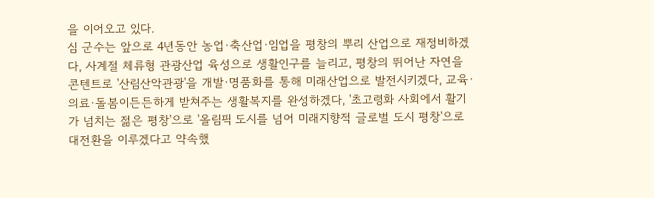을 이어오고 있다.
심 군수는 앞으로 4년동안 농업·축산업·임업을 평창의 뿌리 산업으로 재정비하겠다, 사계절 체류형 관광산업 육성으로 생활인구를 늘리고, 평창의 뛰어난 자연을 콘텐트로 '산림산악관광'을 개발·명품화를 통해 미래산업으로 발전시키겠다, 교육·의료·돌봄이든든하게 받쳐주는 생활복지를 완성하겠다, '초고령화 사회에서 활기가 넘치는 젊은 평창'으로 '올림픽 도시를 넘어 미래지향적 글로벌 도시 평창'으로 대전환을 이루겠다고 약속했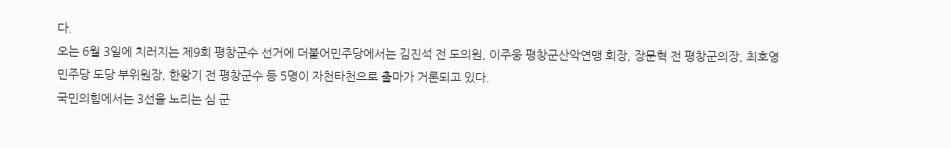다.
오는 6월 3일에 치러지는 제9회 평창군수 선거에 더불어민주당에서는 김진석 전 도의원, 이주웅 평창군산악연맹 회장, 장문혁 전 평창군의장, 최호영 민주당 도당 부위원장, 한왕기 전 평창군수 등 5명이 자천타천으로 출마가 거론되고 있다.
국민의힘에서는 3선을 노리는 심 군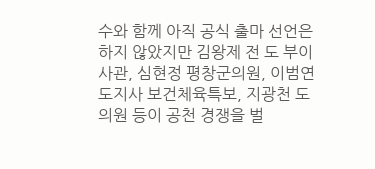수와 함께 아직 공식 출마 선언은 하지 않았지만 김왕제 전 도 부이사관, 심현정 평창군의원, 이범연 도지사 보건체육특보, 지광천 도의원 등이 공천 경쟁을 벌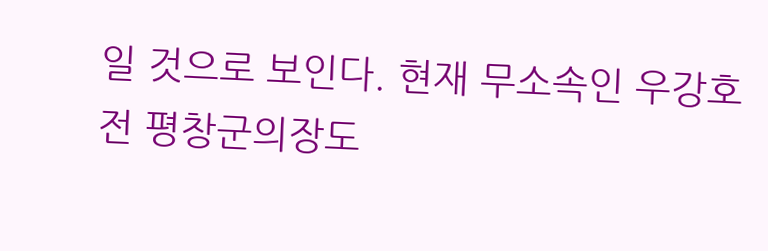일 것으로 보인다. 현재 무소속인 우강호 전 평창군의장도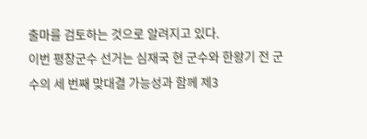출마를 검토하는 것으로 알려지고 있다.
이번 평창군수 선거는 심재국 현 군수와 한왕기 전 군수의 세 번째 맞대결 가능성과 함께 제3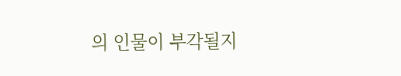의 인물이 부각될지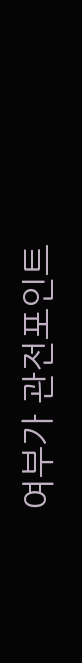여부가 관전포인트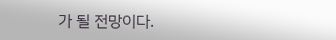가 될 전망이다.